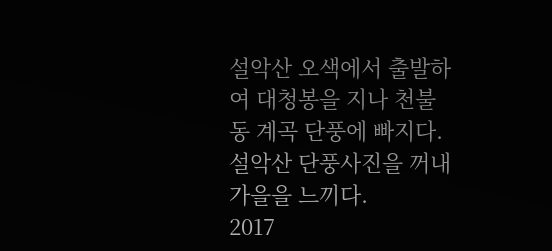설악산 오색에서 출발하여 대청봉을 지나 천불동 계곡 단풍에 빠지다.
설악산 단풍사진을 꺼내 가을을 느끼다.
2017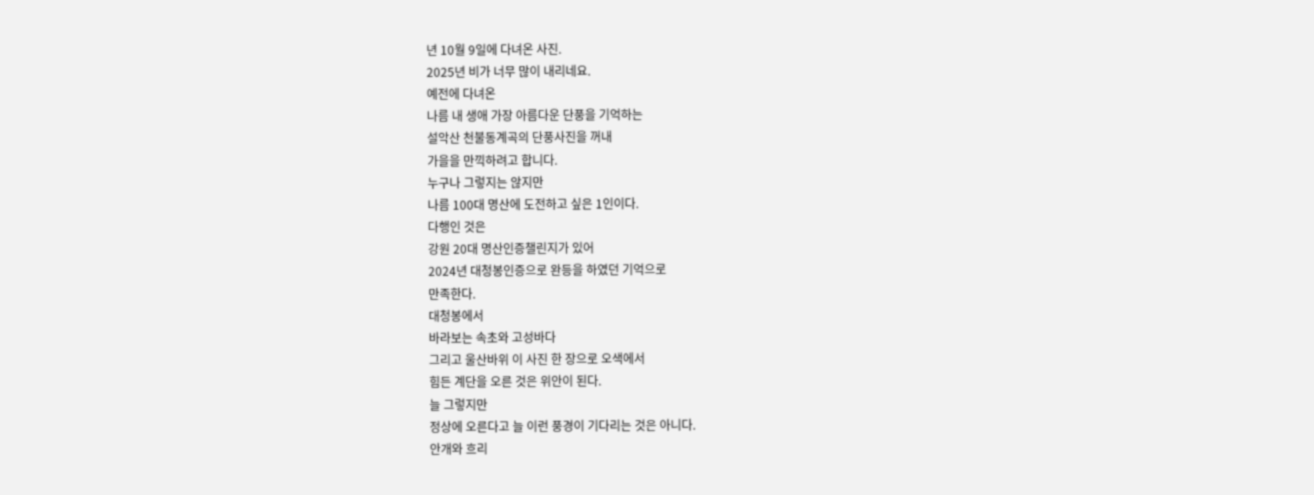년 10월 9일에 다녀온 사진.
2025년 비가 너무 많이 내리네요.
예전에 다녀온
나름 내 생애 가장 아름다운 단풍을 기억하는
설악산 천불동계곡의 단풍사진을 꺼내
가을을 만끽하려고 합니다.
누구나 그렇지는 않지만
나름 100대 명산에 도전하고 싶은 1인이다.
다행인 것은
강원 20대 명산인증챌린지가 있어
2024년 대청봉인증으로 완등을 하였던 기억으로
만족한다.
대청봉에서
바라보는 속초와 고성바다
그리고 울산바위 이 사진 한 장으로 오색에서
힘든 계단을 오른 것은 위안이 된다.
늘 그렇지만
정상에 오른다고 늘 이런 풍경이 기다리는 것은 아니다.
안개와 흐리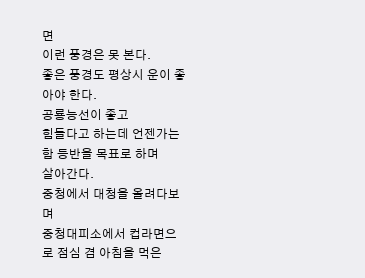면
이런 풍경은 못 본다.
좋은 풍경도 평상시 운이 좋아야 한다.
공룡능선이 좋고
힘들다고 하는데 언젠가는 함 등반을 목표로 하며
살아간다.
중청에서 대청을 올려다보며
중청대피소에서 컵라면으로 점심 겸 아침을 먹은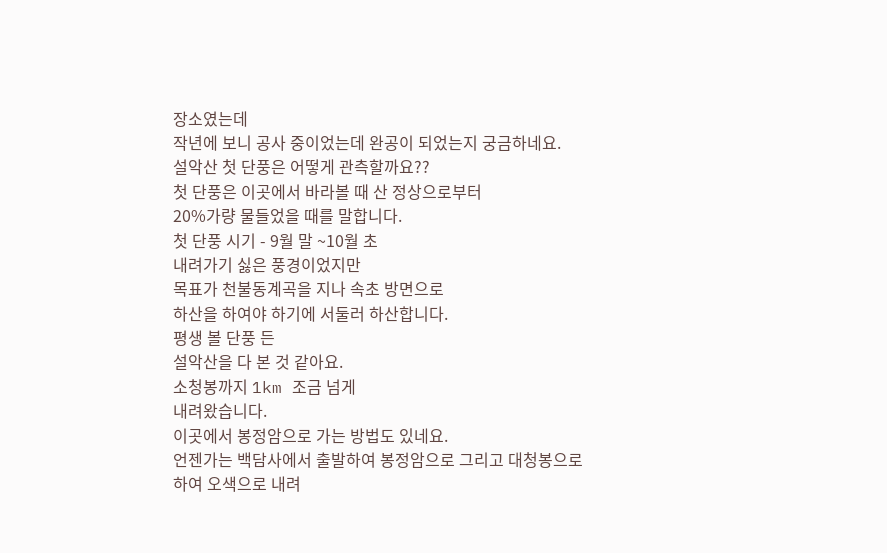장소였는데
작년에 보니 공사 중이었는데 완공이 되었는지 궁금하네요.
설악산 첫 단풍은 어떻게 관측할까요??
첫 단풍은 이곳에서 바라볼 때 산 정상으로부터
20%가량 물들었을 때를 말합니다.
첫 단풍 시기 - 9월 말 ~10월 초
내려가기 싫은 풍경이었지만
목표가 천불동계곡을 지나 속초 방면으로
하산을 하여야 하기에 서둘러 하산합니다.
평생 볼 단풍 든
설악산을 다 본 것 같아요.
소청봉까지 1km 조금 넘게
내려왔습니다.
이곳에서 봉정암으로 가는 방법도 있네요.
언젠가는 백담사에서 출발하여 봉정암으로 그리고 대청봉으로
하여 오색으로 내려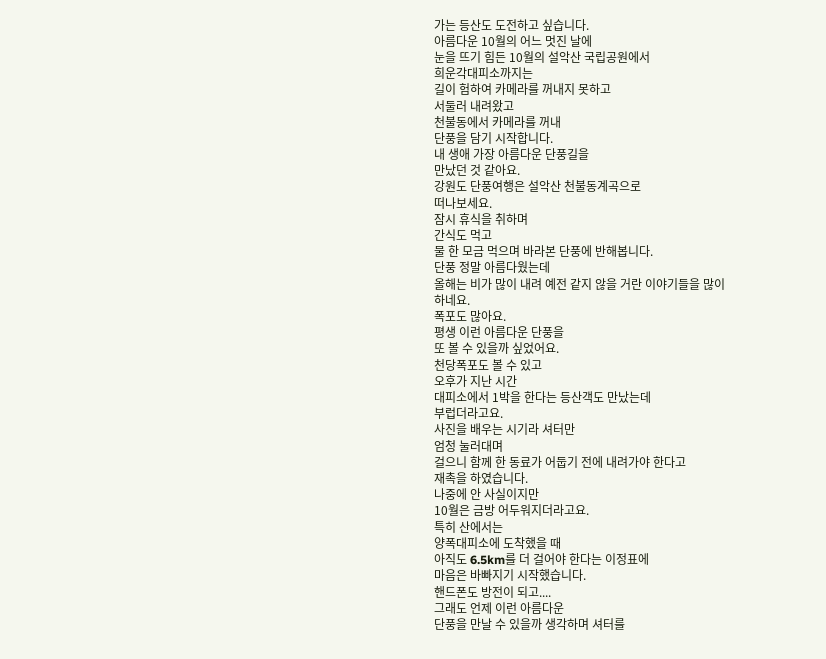가는 등산도 도전하고 싶습니다.
아름다운 10월의 어느 멋진 날에
눈을 뜨기 힘든 10월의 설악산 국립공원에서
희운각대피소까지는
길이 험하여 카메라를 꺼내지 못하고
서둘러 내려왔고
천불동에서 카메라를 꺼내
단풍을 담기 시작합니다.
내 생애 가장 아름다운 단풍길을
만났던 것 같아요.
강원도 단풍여행은 설악산 천불동계곡으로
떠나보세요.
잠시 휴식을 취하며
간식도 먹고
물 한 모금 먹으며 바라본 단풍에 반해봅니다.
단풍 정말 아름다웠는데
올해는 비가 많이 내려 예전 같지 않을 거란 이야기들을 많이
하네요.
폭포도 많아요.
평생 이런 아름다운 단풍을
또 볼 수 있을까 싶었어요.
천당폭포도 볼 수 있고
오후가 지난 시간
대피소에서 1박을 한다는 등산객도 만났는데
부럽더라고요.
사진을 배우는 시기라 셔터만
엄청 눌러대며
걸으니 함께 한 동료가 어둡기 전에 내려가야 한다고
재촉을 하였습니다.
나중에 안 사실이지만
10월은 금방 어두워지더라고요.
특히 산에서는
양폭대피소에 도착했을 때
아직도 6.5km를 더 걸어야 한다는 이정표에
마음은 바빠지기 시작했습니다.
핸드폰도 방전이 되고....
그래도 언제 이런 아름다운
단풍을 만날 수 있을까 생각하며 셔터를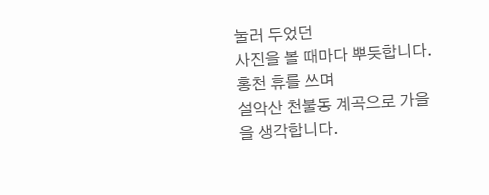눌러 두었던
사진을 볼 때마다 뿌듯합니다.
홍천 휴를 쓰며
설악산 천불동 계곡으로 가을을 생각합니다.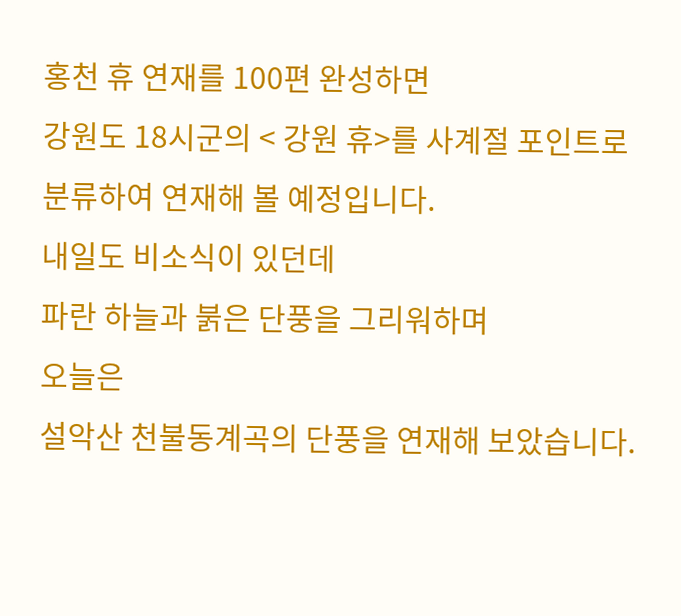홍천 휴 연재를 100편 완성하면
강원도 18시군의 < 강원 휴>를 사계절 포인트로
분류하여 연재해 볼 예정입니다.
내일도 비소식이 있던데
파란 하늘과 붉은 단풍을 그리워하며
오늘은
설악산 천불동계곡의 단풍을 연재해 보았습니다.